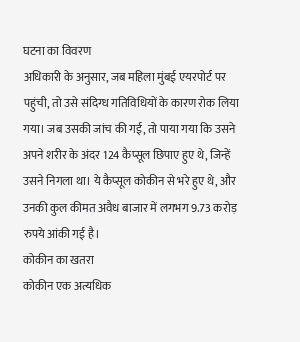घटना का विवरण
अधिकारी के अनुसार, जब महिला मुंबई एयरपोर्ट पर पहुंची, तो उसे संदिग्ध गतिविधियों के कारण रोक लिया गया। जब उसकी जांच की गई, तो पाया गया कि उसने अपने शरीर के अंदर 124 कैप्सूल छिपाए हुए थे, जिन्हें उसने निगला था। ये कैप्सूल कोकीन से भरे हुए थे, और उनकी कुल कीमत अवैध बाजार में लगभग 9.73 करोड़ रुपये आंकी गई है।
कोकीन का खतरा
कोकीन एक अत्यधिक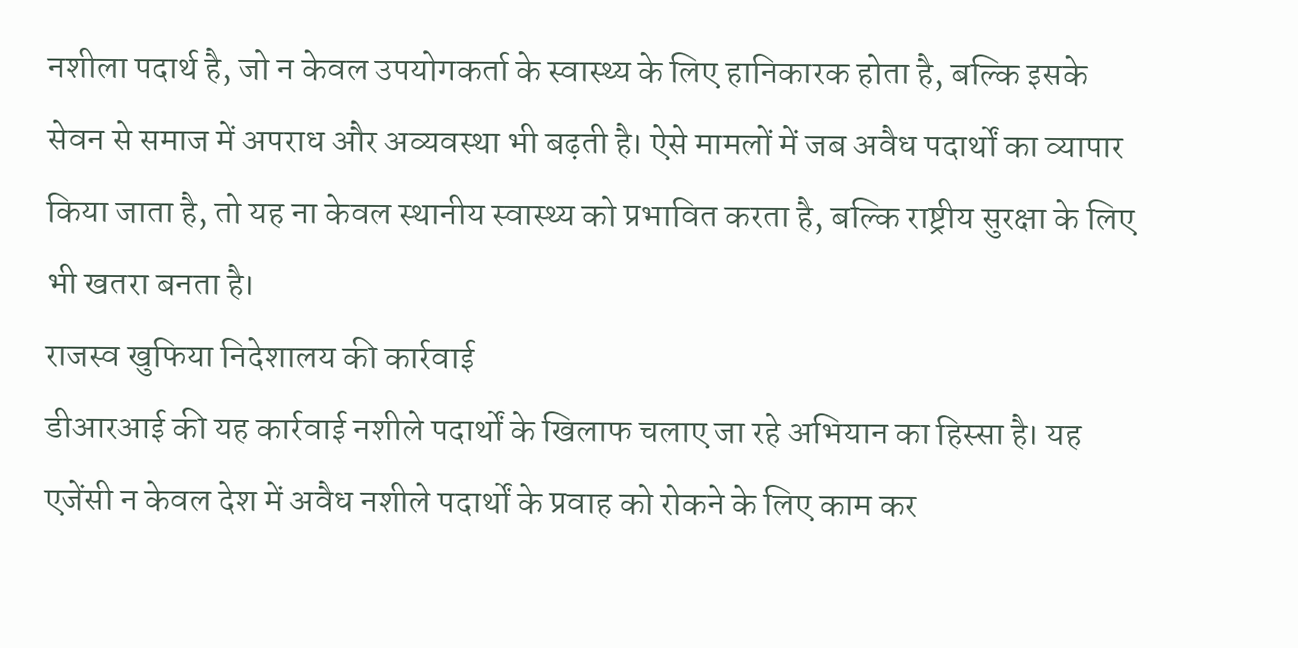नशीला पदार्थ है, जो न केवल उपयोगकर्ता के स्वास्थ्य के लिए हानिकारक होता है, बल्कि इसके सेवन से समाज में अपराध और अव्यवस्था भी बढ़ती है। ऐसे मामलों में जब अवैध पदार्थों का व्यापार किया जाता है, तो यह ना केवल स्थानीय स्वास्थ्य को प्रभावित करता है, बल्कि राष्ट्रीय सुरक्षा के लिए भी खतरा बनता है।
राजस्व खुफिया निदेशालय की कार्रवाई
डीआरआई की यह कार्रवाई नशीले पदार्थों के खिलाफ चलाए जा रहे अभियान का हिस्सा है। यह एजेंसी न केवल देश में अवैध नशीले पदार्थों के प्रवाह को रोकने के लिए काम कर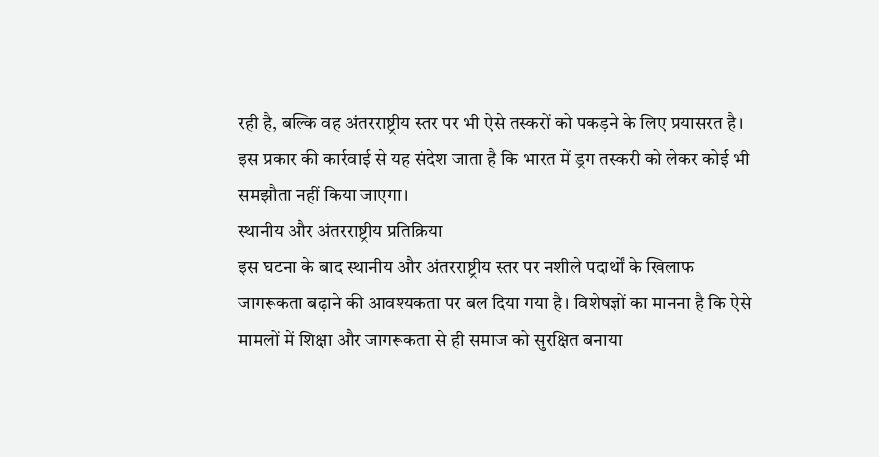रही है, बल्कि वह अंतरराष्ट्रीय स्तर पर भी ऐसे तस्करों को पकड़ने के लिए प्रयासरत है। इस प्रकार की कार्रवाई से यह संदेश जाता है कि भारत में ड्रग तस्करी को लेकर कोई भी समझौता नहीं किया जाएगा।
स्थानीय और अंतरराष्ट्रीय प्रतिक्रिया
इस घटना के बाद स्थानीय और अंतरराष्ट्रीय स्तर पर नशीले पदार्थों के खिलाफ जागरूकता बढ़ाने की आवश्यकता पर बल दिया गया है। विशेषज्ञों का मानना है कि ऐसे मामलों में शिक्षा और जागरूकता से ही समाज को सुरक्षित बनाया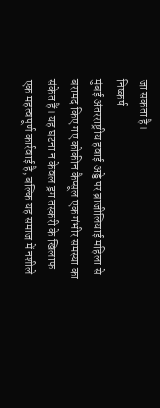जा सकता है।
निष्कर्ष
मुंबई अंतरराष्ट्रीय हवाई अड्डे पर ब्राजीलियाई महिला से बरामद किए गए कोकीन कैप्सूल एक गंभीर समस्या का संकेत हैं। यह घटना न केवल ड्रग तस्करी के खिलाफ एक महत्वपूर्ण कार्रवाई है, बल्कि यह समाज में नशीले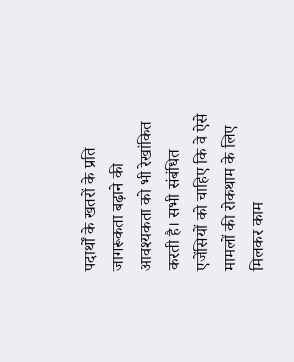पदार्थों के खतरों के प्रति जागरूकता बढ़ाने की आवश्यकता को भी रेखांकित करती है। सभी संबंधित एजेंसियों को चाहिए कि वे ऐसे मामलों की रोकथाम के लिए मिलकर काम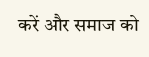करें और समाज को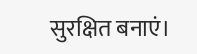सुरक्षित बनाएं।